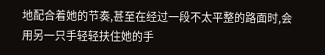地配合着她的节奏,甚至在经过一段不太平整的路面时,会用另一只手轻轻扶住她的手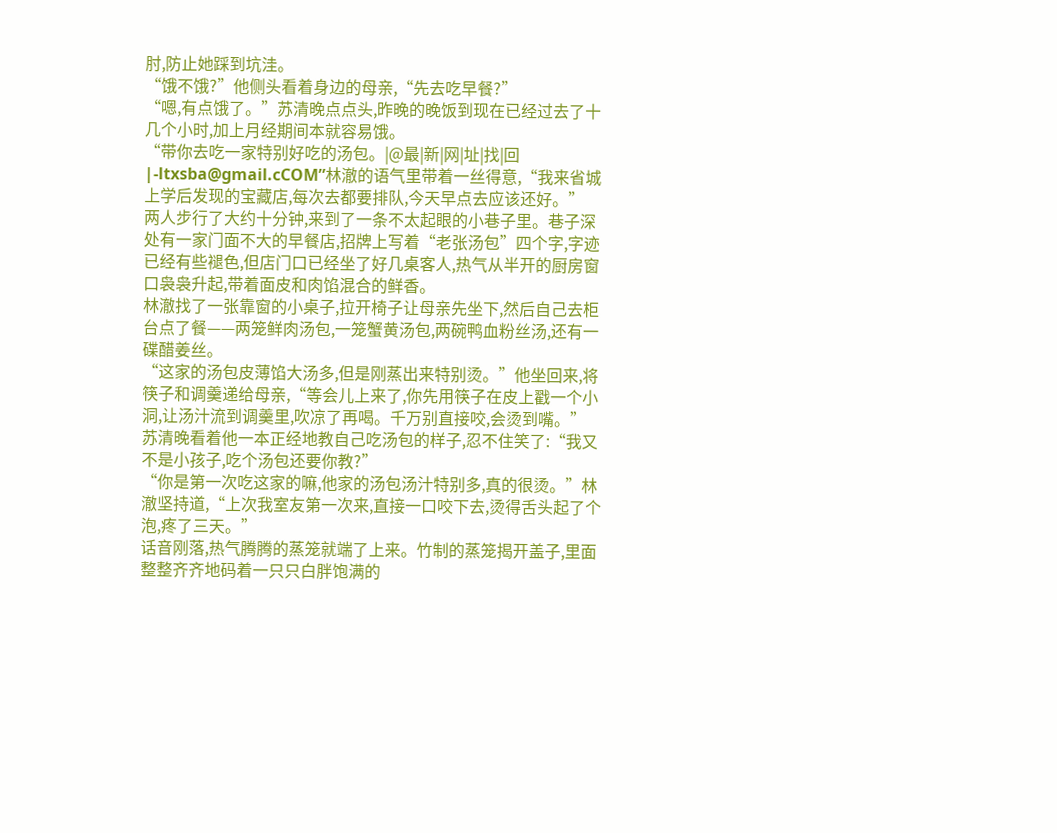肘,防止她踩到坑洼。
“饿不饿?”他侧头看着身边的母亲,“先去吃早餐?”
“嗯,有点饿了。”苏清晚点点头,昨晚的晚饭到现在已经过去了十几个小时,加上月经期间本就容易饿。
“带你去吃一家特别好吃的汤包。|@最|新|网|址|找|回|-ltxsba@gmail.cCOM”林澈的语气里带着一丝得意,“我来省城上学后发现的宝藏店,每次去都要排队,今天早点去应该还好。”
两人步行了大约十分钟,来到了一条不太起眼的小巷子里。巷子深处有一家门面不大的早餐店,招牌上写着“老张汤包”四个字,字迹已经有些褪色,但店门口已经坐了好几桌客人,热气从半开的厨房窗口袅袅升起,带着面皮和肉馅混合的鲜香。
林澈找了一张靠窗的小桌子,拉开椅子让母亲先坐下,然后自己去柜台点了餐——两笼鲜肉汤包,一笼蟹黄汤包,两碗鸭血粉丝汤,还有一碟醋姜丝。
“这家的汤包皮薄馅大汤多,但是刚蒸出来特别烫。”他坐回来,将筷子和调羹递给母亲,“等会儿上来了,你先用筷子在皮上戳一个小洞,让汤汁流到调羹里,吹凉了再喝。千万别直接咬,会烫到嘴。”
苏清晚看着他一本正经地教自己吃汤包的样子,忍不住笑了:“我又不是小孩子,吃个汤包还要你教?”
“你是第一次吃这家的嘛,他家的汤包汤汁特别多,真的很烫。”林澈坚持道,“上次我室友第一次来,直接一口咬下去,烫得舌头起了个泡,疼了三天。”
话音刚落,热气腾腾的蒸笼就端了上来。竹制的蒸笼揭开盖子,里面整整齐齐地码着一只只白胖饱满的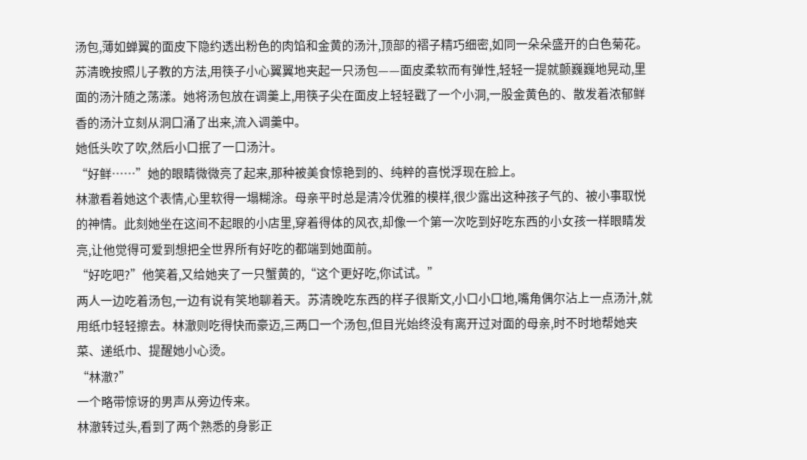汤包,薄如蝉翼的面皮下隐约透出粉色的肉馅和金黄的汤汁,顶部的褶子精巧细密,如同一朵朵盛开的白色菊花。
苏清晚按照儿子教的方法,用筷子小心翼翼地夹起一只汤包——面皮柔软而有弹性,轻轻一提就颤巍巍地晃动,里面的汤汁随之荡漾。她将汤包放在调羹上,用筷子尖在面皮上轻轻戳了一个小洞,一股金黄色的、散发着浓郁鲜香的汤汁立刻从洞口涌了出来,流入调羹中。
她低头吹了吹,然后小口抿了一口汤汁。
“好鲜……”她的眼睛微微亮了起来,那种被美食惊艳到的、纯粹的喜悦浮现在脸上。
林澈看着她这个表情,心里软得一塌糊涂。母亲平时总是清冷优雅的模样,很少露出这种孩子气的、被小事取悦的神情。此刻她坐在这间不起眼的小店里,穿着得体的风衣,却像一个第一次吃到好吃东西的小女孩一样眼睛发亮,让他觉得可爱到想把全世界所有好吃的都端到她面前。
“好吃吧?”他笑着,又给她夹了一只蟹黄的,“这个更好吃,你试试。”
两人一边吃着汤包,一边有说有笑地聊着天。苏清晚吃东西的样子很斯文,小口小口地,嘴角偶尔沾上一点汤汁,就用纸巾轻轻擦去。林澈则吃得快而豪迈,三两口一个汤包,但目光始终没有离开过对面的母亲,时不时地帮她夹菜、递纸巾、提醒她小心烫。
“林澈?”
一个略带惊讶的男声从旁边传来。
林澈转过头,看到了两个熟悉的身影正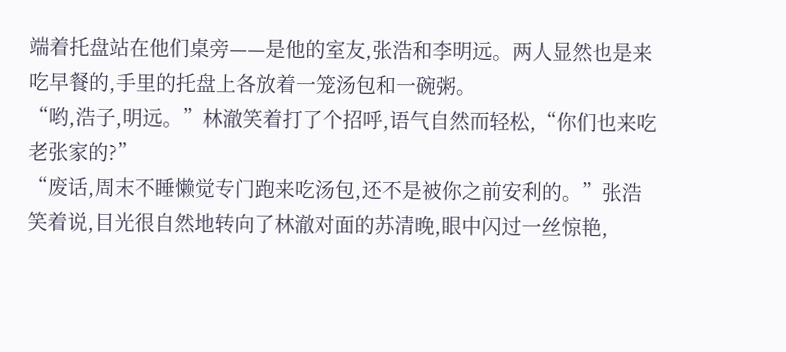端着托盘站在他们桌旁——是他的室友,张浩和李明远。两人显然也是来吃早餐的,手里的托盘上各放着一笼汤包和一碗粥。
“哟,浩子,明远。”林澈笑着打了个招呼,语气自然而轻松,“你们也来吃老张家的?”
“废话,周末不睡懒觉专门跑来吃汤包,还不是被你之前安利的。”张浩笑着说,目光很自然地转向了林澈对面的苏清晚,眼中闪过一丝惊艳,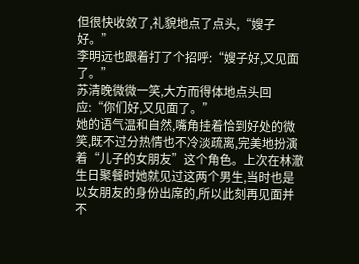但很快收敛了,礼貌地点了点头,“嫂子好。”
李明远也跟着打了个招呼:“嫂子好,又见面了。”
苏清晚微微一笑,大方而得体地点头回应:“你们好,又见面了。”
她的语气温和自然,嘴角挂着恰到好处的微笑,既不过分热情也不冷淡疏离,完美地扮演着“儿子的女朋友”这个角色。上次在林澈生日聚餐时她就见过这两个男生,当时也是以女朋友的身份出席的,所以此刻再见面并不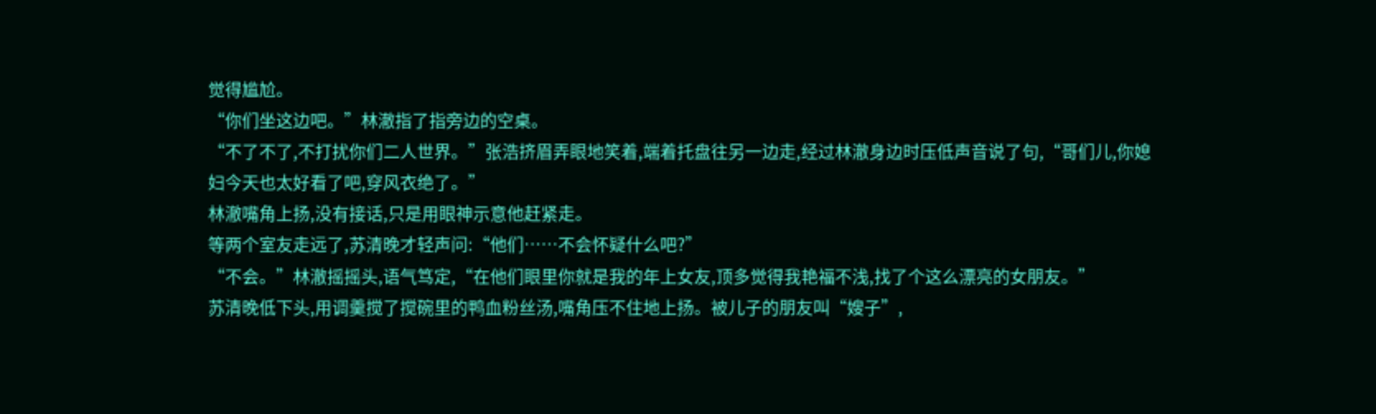觉得尴尬。
“你们坐这边吧。”林澈指了指旁边的空桌。
“不了不了,不打扰你们二人世界。”张浩挤眉弄眼地笑着,端着托盘往另一边走,经过林澈身边时压低声音说了句,“哥们儿,你媳妇今天也太好看了吧,穿风衣绝了。”
林澈嘴角上扬,没有接话,只是用眼神示意他赶紧走。
等两个室友走远了,苏清晚才轻声问:“他们……不会怀疑什么吧?”
“不会。”林澈摇摇头,语气笃定,“在他们眼里你就是我的年上女友,顶多觉得我艳福不浅,找了个这么漂亮的女朋友。”
苏清晚低下头,用调羹搅了搅碗里的鸭血粉丝汤,嘴角压不住地上扬。被儿子的朋友叫“嫂子”,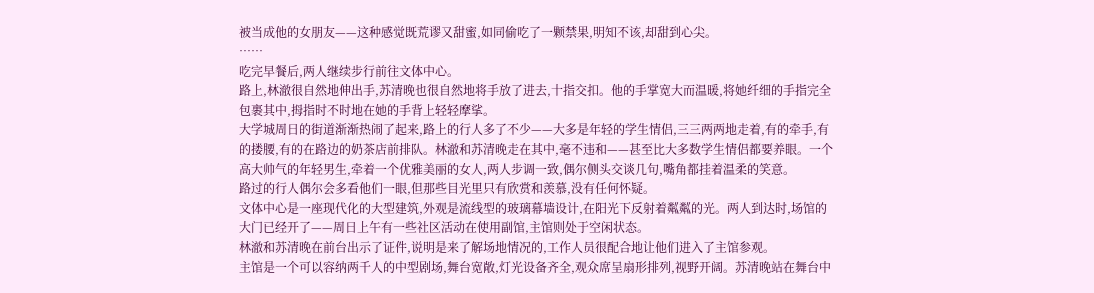被当成他的女朋友——这种感觉既荒谬又甜蜜,如同偷吃了一颗禁果,明知不该,却甜到心尖。
……
吃完早餐后,两人继续步行前往文体中心。
路上,林澈很自然地伸出手,苏清晚也很自然地将手放了进去,十指交扣。他的手掌宽大而温暖,将她纤细的手指完全包裹其中,拇指时不时地在她的手背上轻轻摩挲。
大学城周日的街道渐渐热闹了起来,路上的行人多了不少——大多是年轻的学生情侣,三三两两地走着,有的牵手,有的搂腰,有的在路边的奶茶店前排队。林澈和苏清晚走在其中,毫不违和——甚至比大多数学生情侣都要养眼。一个高大帅气的年轻男生,牵着一个优雅美丽的女人,两人步调一致,偶尔侧头交谈几句,嘴角都挂着温柔的笑意。
路过的行人偶尔会多看他们一眼,但那些目光里只有欣赏和羡慕,没有任何怀疑。
文体中心是一座现代化的大型建筑,外观是流线型的玻璃幕墙设计,在阳光下反射着粼粼的光。两人到达时,场馆的大门已经开了——周日上午有一些社区活动在使用副馆,主馆则处于空闲状态。
林澈和苏清晚在前台出示了证件,说明是来了解场地情况的,工作人员很配合地让他们进入了主馆参观。
主馆是一个可以容纳两千人的中型剧场,舞台宽敞,灯光设备齐全,观众席呈扇形排列,视野开阔。苏清晚站在舞台中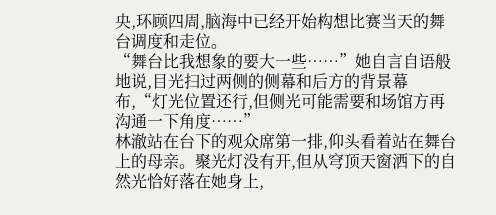央,环顾四周,脑海中已经开始构想比赛当天的舞台调度和走位。
“舞台比我想象的要大一些……”她自言自语般地说,目光扫过两侧的侧幕和后方的背景幕布,“灯光位置还行,但侧光可能需要和场馆方再沟通一下角度……”
林澈站在台下的观众席第一排,仰头看着站在舞台上的母亲。聚光灯没有开,但从穹顶天窗洒下的自然光恰好落在她身上,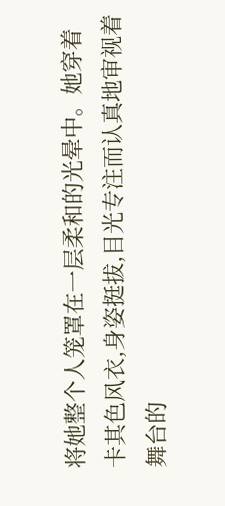将她整个人笼罩在一层柔和的光晕中。她穿着卡其色风衣,身姿挺拔,目光专注而认真地审视着舞台的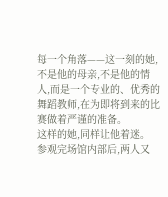每一个角落——这一刻的她,不是他的母亲,不是他的情人,而是一个专业的、优秀的舞蹈教师,在为即将到来的比赛做着严谨的准备。
这样的她,同样让他着迷。
参观完场馆内部后,两人又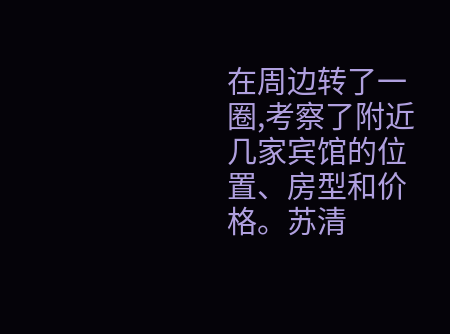在周边转了一圈,考察了附近几家宾馆的位置、房型和价格。苏清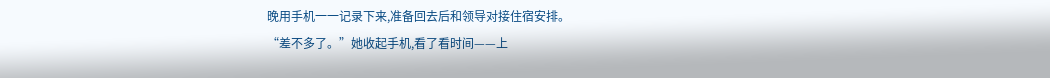晚用手机一一记录下来,准备回去后和领导对接住宿安排。
“差不多了。”她收起手机,看了看时间——上